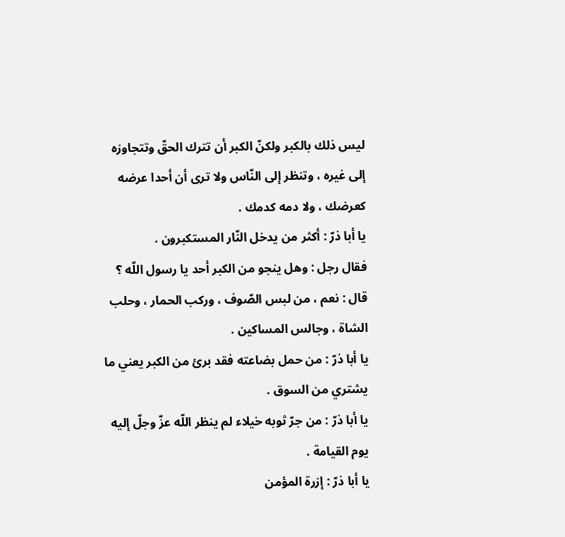ليس ذلك بالكبر ولكنّ الكبر أن تترك الحقّ وتتجاوزه إلى غيره ، وتنظر إلى النّاس ولا ترى أن أحدا عرضه كعرضك ، ولا دمه كدمك .
يا أبا ذرّ : أكثر من يدخل النّار المستكبرون .
فقال رجل : وهل ينجو من الكبر أحد يا رسول اللّه ؟ قال : نعم ، من لبس الصّوف ، وركب الحمار ، وحلب الشاة ، وجالس المساكين .
يا أبا ذرّ : من حمل بضاعته فقد برئ من الكبر يعني ما يشتري من السوق .
يا أبا ذرّ : من جرّ ثوبه خيلاء لم ينظر اللّه عزّ وجلّ إليه يوم القيامة .
يا أبا ذرّ : إزرة المؤمن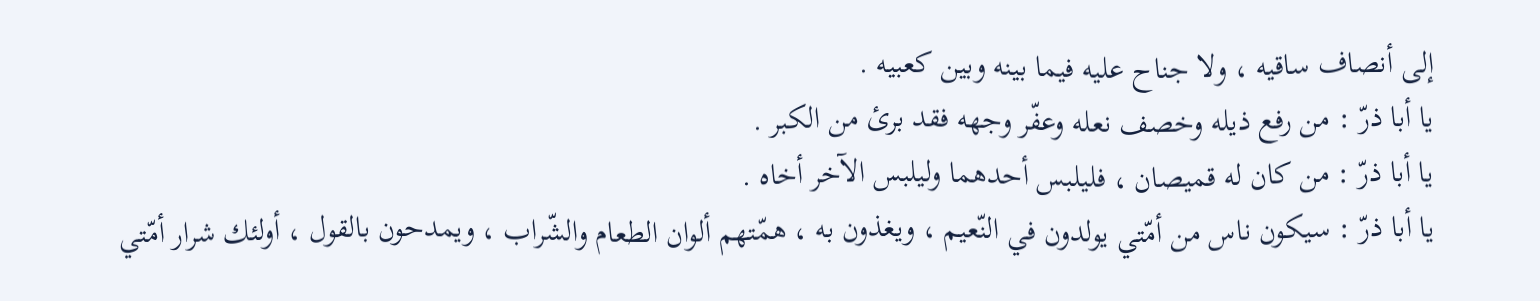إلى أنصاف ساقيه ، ولا جناح عليه فيما بينه وبين كعبيه .
يا أبا ذرّ : من رفع ذيله وخصف نعله وعفّر وجهه فقد برئ من الكبر .
يا أبا ذرّ : من كان له قميصان ، فليلبس أحدهما وليلبس الآخر أخاه .
يا أبا ذرّ : سيكون ناس من أمّتي يولدون في النّعيم ، ويغذون به ، همّتهم ألوان الطعام والشّراب ، ويمدحون بالقول ، أولئك شرار أمّتي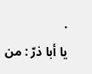.
يا أبا ذرّ : من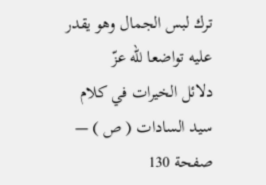ترك لبس الجمال وهو يقدر عليه تواضعا للّه عزّ
دلائل الخيرات في كلام سيد السادات ( ص ) — صفحة 130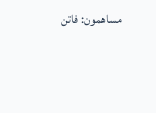مساهمون: فاتن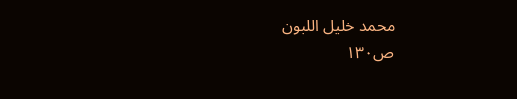محمد خليل اللبون
ص١٣٠